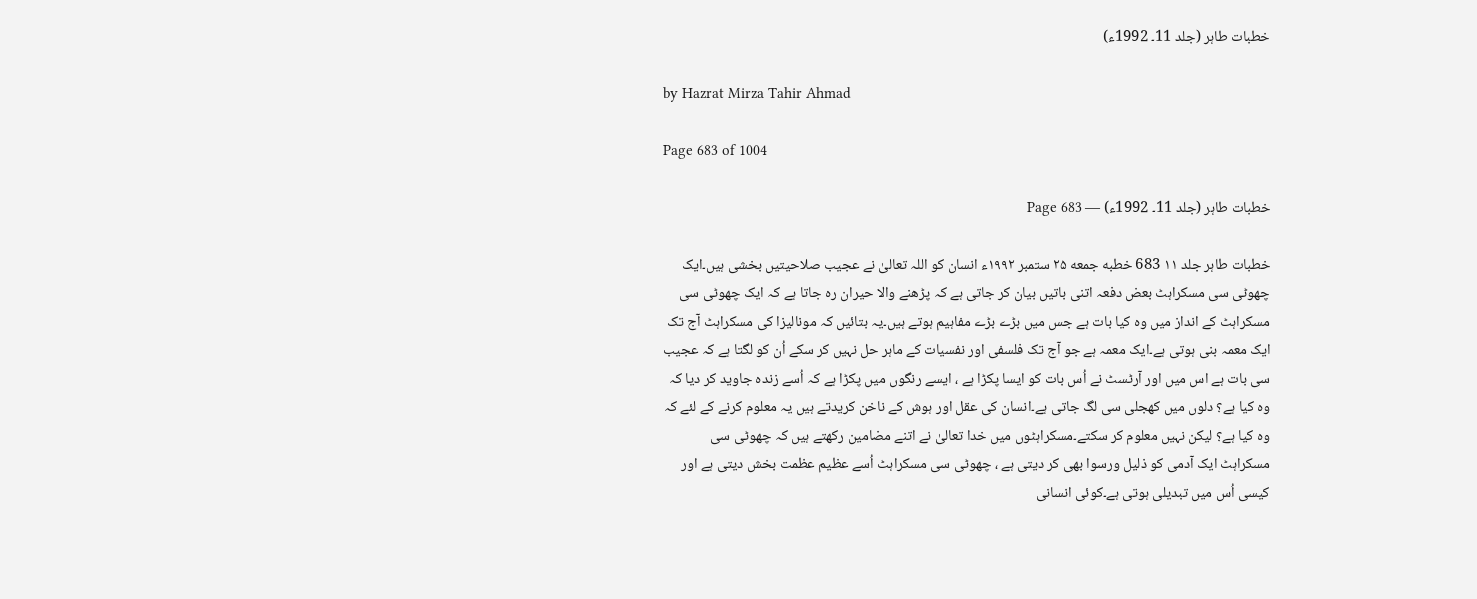خطبات طاہر (جلد 11۔ 1992ء)

by Hazrat Mirza Tahir Ahmad

Page 683 of 1004

خطبات طاہر (جلد 11۔ 1992ء) — Page 683

خطبات طاہر جلد ۱۱ 683 خطبه جمعه ۲۵ ستمبر ۱۹۹۲ء انسان کو اللہ تعالیٰ نے عجیب صلاحیتیں بخشی ہیں۔ایک چھوٹی سی مسکراہٹ بعض دفعہ اتنی باتیں بیان کر جاتی ہے کہ پڑھنے والا حیران رہ جاتا ہے کہ ایک چھوٹی سی مسکراہٹ کے انداز میں وہ کیا بات ہے جس میں بڑے بڑے مفاہیم ہوتے ہیں۔یہ بتائیں کہ مونالیزا کی مسکراہٹ آج تک ایک معمہ بنی ہوتی ہے۔ایک معمہ ہے جو آج تک فلسفی اور نفسیات کے ماہر حل نہیں کر سکے اُن کو لگتا ہے کہ عجیب سی بات ہے اس میں اور آرٹسٹ نے اُس بات کو ایسا پکڑا ہے ، ایسے رنگوں میں پکڑا ہے کہ اُسے زندہ جاوید کر دیا کہ وہ کیا ہے؟ دلوں میں کھجلی سی لگ جاتی ہے۔انسان کی عقل اور ہوش کے ناخن کریدتے ہیں یہ معلوم کرنے کے لئے کہ وہ کیا ہے؟ لیکن نہیں معلوم کر سکتے۔مسکراہٹوں میں خدا تعالیٰ نے اتنے مضامین رکھتے ہیں کہ چھوٹی سی مسکراہٹ ایک آدمی کو ذلیل ورسوا بھی کر دیتی ہے ، چھوٹی سی مسکراہٹ اُسے عظیم عظمت بخش دیتی ہے اور کیسی اُس میں تبدیلی ہوتی ہے۔کوئی انسانی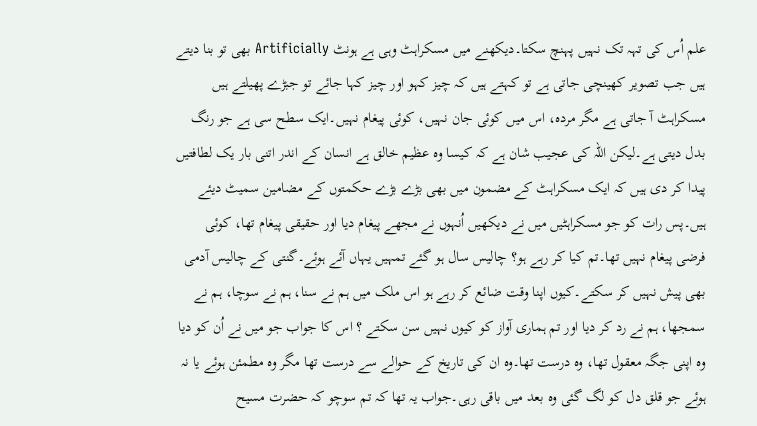علم اُس کی تہہ تک نہیں پہنچ سکتا۔دیکھنے میں مسکراہٹ وہی ہے ہونٹ Artificially بھی تو بنا دیتے ہیں جب تصویر کھینچی جاتی ہے تو کہتے ہیں کہ چیز کہو اور چیز کہا جائے تو جبڑے پھیلتے ہیں مسکراہٹ آ جاتی ہے مگر مردہ، اس میں کوئی جان نہیں، کوئی پیغام نہیں۔ایک سطح سی ہے جو رنگ بدل دیتی ہے۔لیکن اللہ کی عجیب شان ہے کہ کیسا وہ عظیم خالق ہے انسان کے اندر اتنی بار یک لطافتیں پیدا کر دی ہیں کہ ایک مسکراہٹ کے مضمون میں بھی بڑے بڑے حکمتوں کے مضامین سمیٹ دیئے ہیں۔پس رات کو جو مسکراہٹیں میں نے دیکھیں اُنہوں نے مجھے پیغام دیا اور حقیقی پیغام تھا، کوئی فرضی پیغام نہیں تھا۔تم کیا کر رہے ہو؟ چالیس سال ہو گئے تمہیں یہاں آئے ہوئے۔گنتی کے چالیس آدمی بھی پیش نہیں کر سکتے۔کیوں اپنا وقت ضائع کر رہے ہو اس ملک میں ہم نے سنا، ہم نے سوچا، ہم نے سمجھا، ہم نے رد کر دیا اور تم ہماری آواز کو کیوں نہیں سن سکتے ؟ اس کا جواب جو میں نے اُن کو دیا وہ اپنی جگہ معقول تھا، وہ درست تھا۔وہ ان کی تاریخ کے حوالے سے درست تھا مگر وہ مطمئن ہوئے یا نہ ہوئے جو قلق دل کو لگ گئی وہ بعد میں باقی رہی۔جواب یہ تھا کہ تم سوچو کہ حضرت مسیح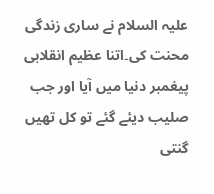علیہ السلام نے ساری زندگی محنت کی۔اتنا عظیم انقلابی پیغمبر دنیا میں آیا اور جب صلیب دیئے گئے تو کل تھیں گنتی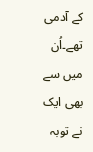کے آدمی تھے۔اُن میں سے بھی ایک نے توبہ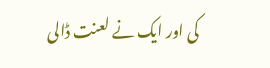کی اور ایک نے لعنت ڈالی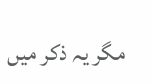مگر یہ ذکر میں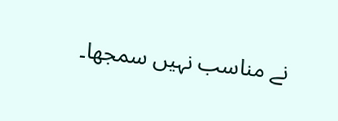نے مناسب نہیں سمجھا۔